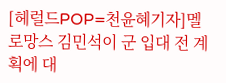[헤럴드POP=천윤혜기자]멜로망스 김민석이 군 입대 전 계획에 대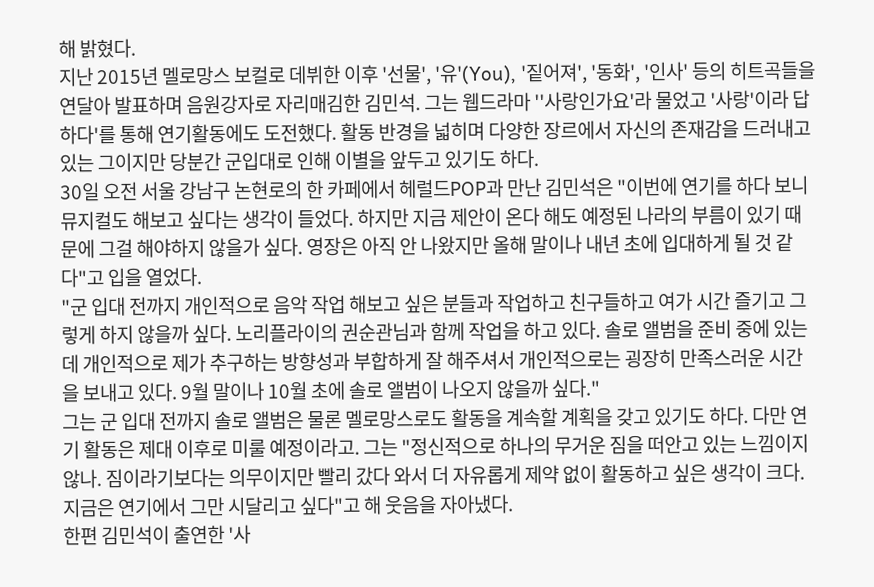해 밝혔다.
지난 2015년 멜로망스 보컬로 데뷔한 이후 '선물', '유'(You), '짙어져', '동화', '인사' 등의 히트곡들을 연달아 발표하며 음원강자로 자리매김한 김민석. 그는 웹드라마 ''사랑인가요'라 물었고 '사랑'이라 답하다'를 통해 연기활동에도 도전했다. 활동 반경을 넓히며 다양한 장르에서 자신의 존재감을 드러내고 있는 그이지만 당분간 군입대로 인해 이별을 앞두고 있기도 하다.
30일 오전 서울 강남구 논현로의 한 카페에서 헤럴드POP과 만난 김민석은 "이번에 연기를 하다 보니 뮤지컬도 해보고 싶다는 생각이 들었다. 하지만 지금 제안이 온다 해도 예정된 나라의 부름이 있기 때문에 그걸 해야하지 않을가 싶다. 영장은 아직 안 나왔지만 올해 말이나 내년 초에 입대하게 될 것 같다"고 입을 열었다.
"군 입대 전까지 개인적으로 음악 작업 해보고 싶은 분들과 작업하고 친구들하고 여가 시간 즐기고 그렇게 하지 않을까 싶다. 노리플라이의 권순관님과 함께 작업을 하고 있다. 솔로 앨범을 준비 중에 있는데 개인적으로 제가 추구하는 방향성과 부합하게 잘 해주셔서 개인적으로는 굉장히 만족스러운 시간을 보내고 있다. 9월 말이나 10월 초에 솔로 앨범이 나오지 않을까 싶다."
그는 군 입대 전까지 솔로 앨범은 물론 멜로망스로도 활동을 계속할 계획을 갖고 있기도 하다. 다만 연기 활동은 제대 이후로 미룰 예정이라고. 그는 "정신적으로 하나의 무거운 짐을 떠안고 있는 느낌이지 않나. 짐이라기보다는 의무이지만 빨리 갔다 와서 더 자유롭게 제약 없이 활동하고 싶은 생각이 크다. 지금은 연기에서 그만 시달리고 싶다"고 해 웃음을 자아냈다.
한편 김민석이 출연한 '사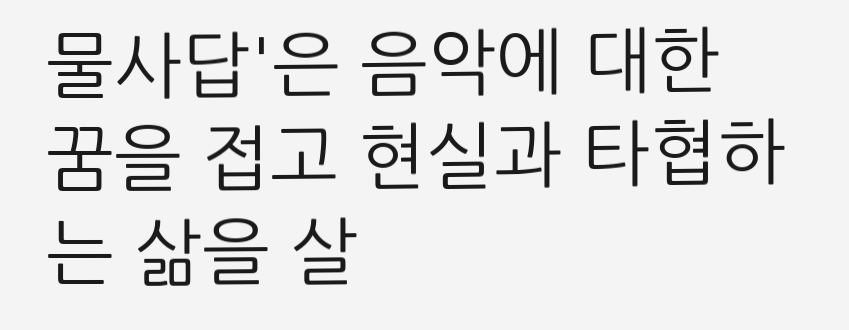물사답'은 음악에 대한 꿈을 접고 현실과 타협하는 삶을 살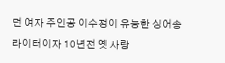던 여자 주인공 이수정이 유능한 싱어송라이터이자 10년전 옛 사랑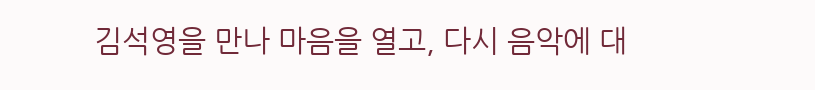김석영을 만나 마음을 열고, 다시 음악에 대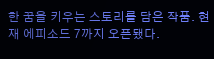한 꿈을 키우는 스토리를 담은 작품. 현재 에피소드 7까지 오픈됐다.